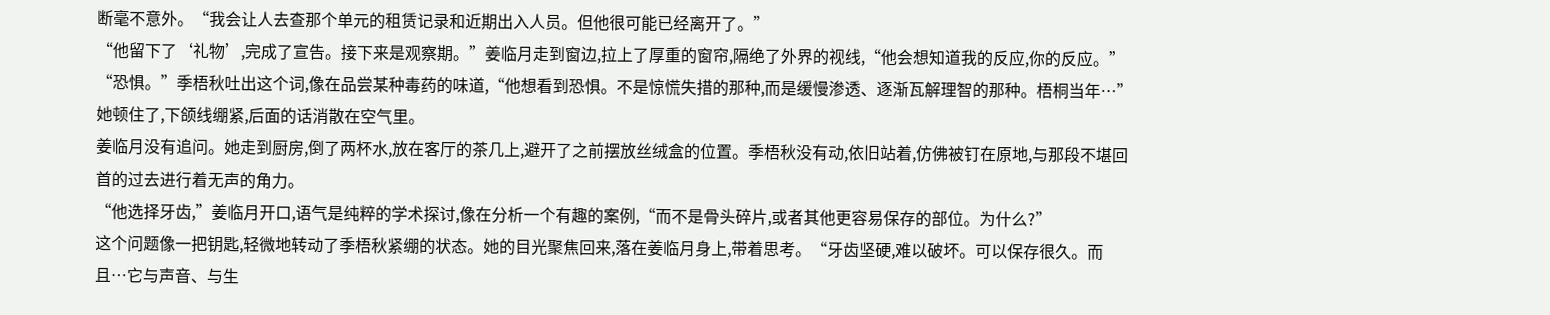断毫不意外。“我会让人去查那个单元的租赁记录和近期出入人员。但他很可能已经离开了。”
“他留下了‘礼物’,完成了宣告。接下来是观察期。”姜临月走到窗边,拉上了厚重的窗帘,隔绝了外界的视线,“他会想知道我的反应,你的反应。”
“恐惧。”季梧秋吐出这个词,像在品尝某种毒药的味道,“他想看到恐惧。不是惊慌失措的那种,而是缓慢渗透、逐渐瓦解理智的那种。梧桐当年…”她顿住了,下颌线绷紧,后面的话消散在空气里。
姜临月没有追问。她走到厨房,倒了两杯水,放在客厅的茶几上,避开了之前摆放丝绒盒的位置。季梧秋没有动,依旧站着,仿佛被钉在原地,与那段不堪回首的过去进行着无声的角力。
“他选择牙齿,”姜临月开口,语气是纯粹的学术探讨,像在分析一个有趣的案例,“而不是骨头碎片,或者其他更容易保存的部位。为什么?”
这个问题像一把钥匙,轻微地转动了季梧秋紧绷的状态。她的目光聚焦回来,落在姜临月身上,带着思考。“牙齿坚硬,难以破坏。可以保存很久。而且…它与声音、与生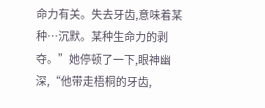命力有关。失去牙齿,意味着某种…沉默。某种生命力的剥夺。”她停顿了一下,眼神幽深,“他带走梧桐的牙齿,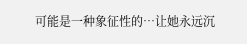可能是一种象征性的…让她永远沉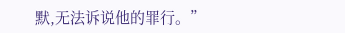默,无法诉说他的罪行。”